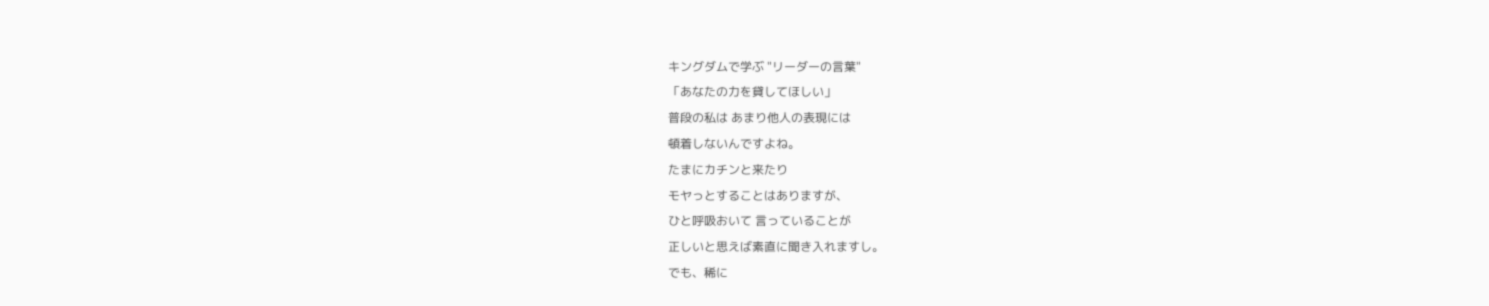キングダムで学ぶ "リーダーの言葉"
「あなたの力を貸してほしい」
普段の私は あまり他人の表現には
頓着しないんですよね。
たまにカチンと来たり
モヤっとすることはありますが、
ひと呼吸おいて 言っていることが
正しいと思えば素直に聞き入れますし。
でも、稀に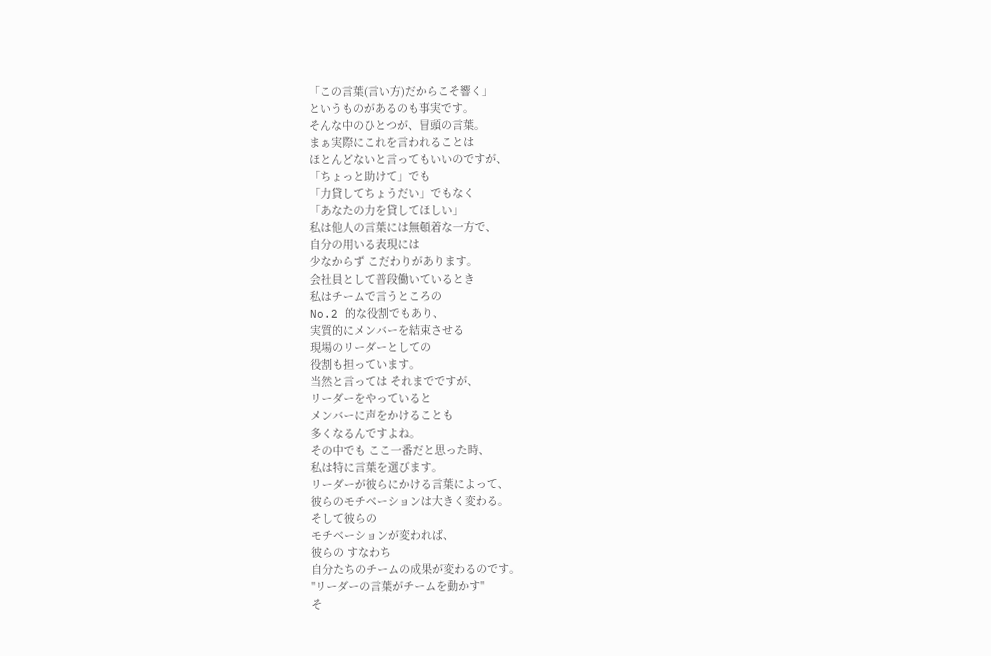「この言葉(言い方)だからこそ響く」
というものがあるのも事実です。
そんな中のひとつが、冒頭の言葉。
まぁ実際にこれを言われることは
ほとんどないと言ってもいいのですが、
「ちょっと助けて」でも
「力貸してちょうだい」でもなく
「あなたの力を貸してほしい」
私は他人の言葉には無頓着な一方で、
自分の用いる表現には
少なからず こだわりがあります。
会社員として普段働いているとき
私はチームで言うところの
No.2 的な役割でもあり、
実質的にメンバーを結束させる
現場のリーダーとしての
役割も担っています。
当然と言っては それまでですが、
リーダーをやっていると
メンバーに声をかけることも
多くなるんですよね。
その中でも ここ一番だと思った時、
私は特に言葉を選びます。
リーダーが彼らにかける言葉によって、
彼らのモチベーションは大きく変わる。
そして彼らの
モチベーションが変われば、
彼らの すなわち
自分たちのチームの成果が変わるのです。
"リーダーの言葉がチームを動かす"
そ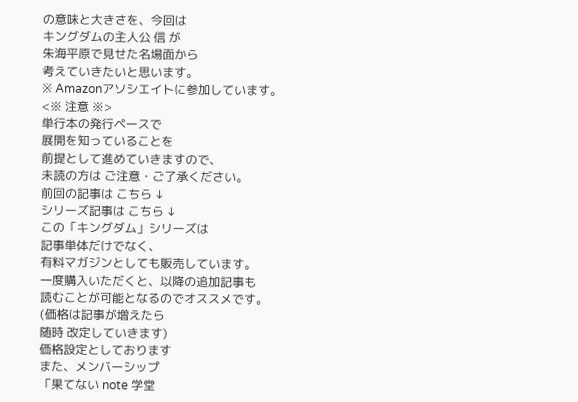の意味と大きさを、今回は
キングダムの主人公 信 が
朱海平原で見せた名場面から
考えていきたいと思います。
※ Amazonアソシエイトに参加しています。
<※ 注意 ※>
単行本の発行ペースで
展開を知っていることを
前提として進めていきますので、
未読の方は ご注意・ご了承ください。
前回の記事は こちら ↓
シリーズ記事は こちら ↓
この「キングダム」シリーズは
記事単体だけでなく、
有料マガジンとしても販売しています。
一度購入いただくと、以降の追加記事も
読むことが可能となるのでオススメです。
(価格は記事が増えたら
随時 改定していきます)
価格設定としております
また、メンバーシップ
「果てない note 学堂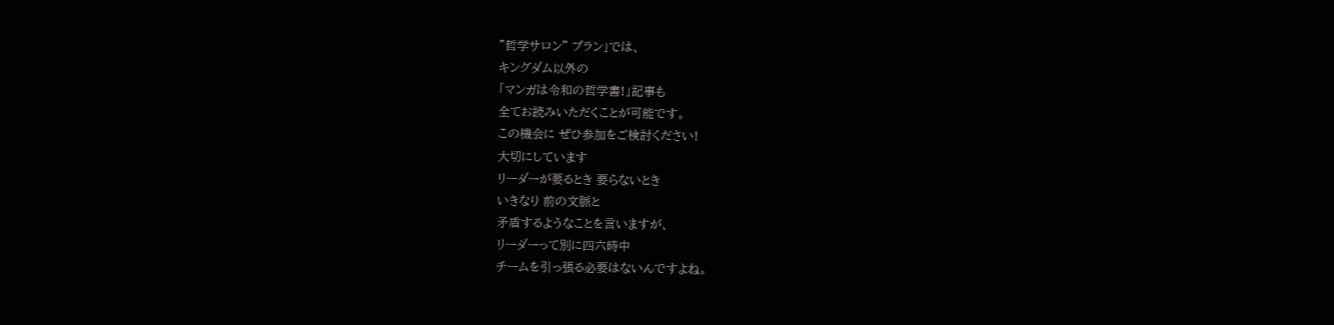"哲学サロン" プラン」では、
キングダム以外の
「マンガは令和の哲学書!」記事も
全てお読みいただくことが可能です。
この機会に ぜひ参加をご検討ください!
大切にしています
リーダーが要るとき 要らないとき
いきなり 前の文脈と
矛盾するようなことを言いますが、
リーダーって別に四六時中
チームを引っ張る必要はないんですよね。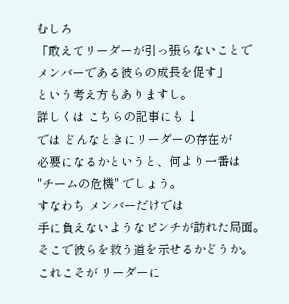むしろ
「敢えてリーダーが引っ張らないことで
メンバーである彼らの成長を促す」
という考え方もありますし。
詳しくは こちらの記事にも ↓
では どんなときにリーダーの存在が
必要になるかというと、何より一番は
"チームの危機" でしょう。
すなわち メンバーだけでは
手に負えないようなピンチが訪れた局面。
そこで彼らを救う道を示せるかどうか。
これこそが リーダーに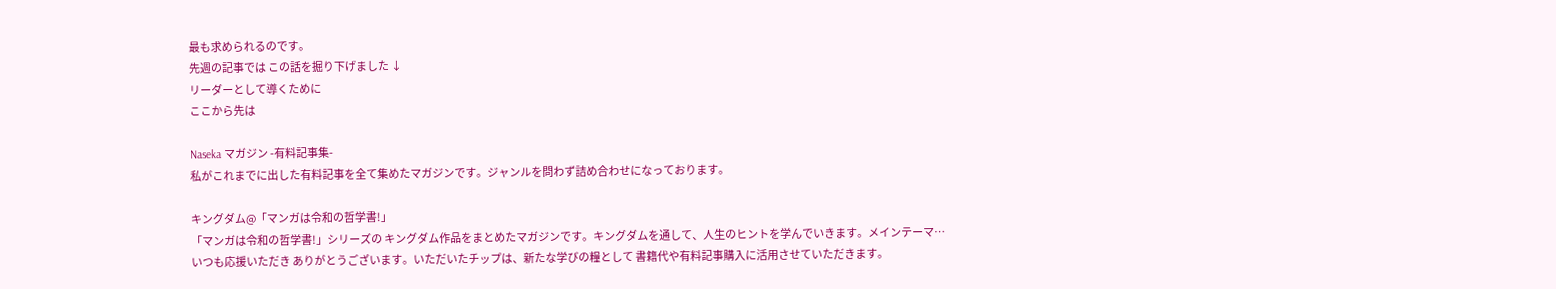最も求められるのです。
先週の記事では この話を掘り下げました ↓
リーダーとして導くために
ここから先は

Naseka マガジン -有料記事集-
私がこれまでに出した有料記事を全て集めたマガジンです。ジャンルを問わず詰め合わせになっております。

キングダム@「マンガは令和の哲学書!」
「マンガは令和の哲学書!」シリーズの キングダム作品をまとめたマガジンです。キングダムを通して、人生のヒントを学んでいきます。メインテーマ…
いつも応援いただき ありがとうございます。いただいたチップは、新たな学びの糧として 書籍代や有料記事購入に活用させていただきます。